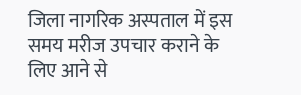जिला नागरिक अस्पताल में इस समय मरीज उपचार कराने के लिए आने से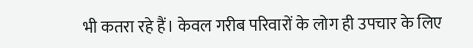भी कतरा रहे हैं। केवल गरीब परिवारों के लोग ही उपचार के लिए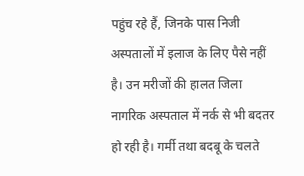पहुंच रहे हैं, जिनके पास निजी अस्पतालों में इलाज के लिए पैसे नहीं है। उन मरीजों की हालत जिला नागरिक अस्पताल में नर्क से भी बदतर हो रही है। गर्मी तथा बदबू के चलते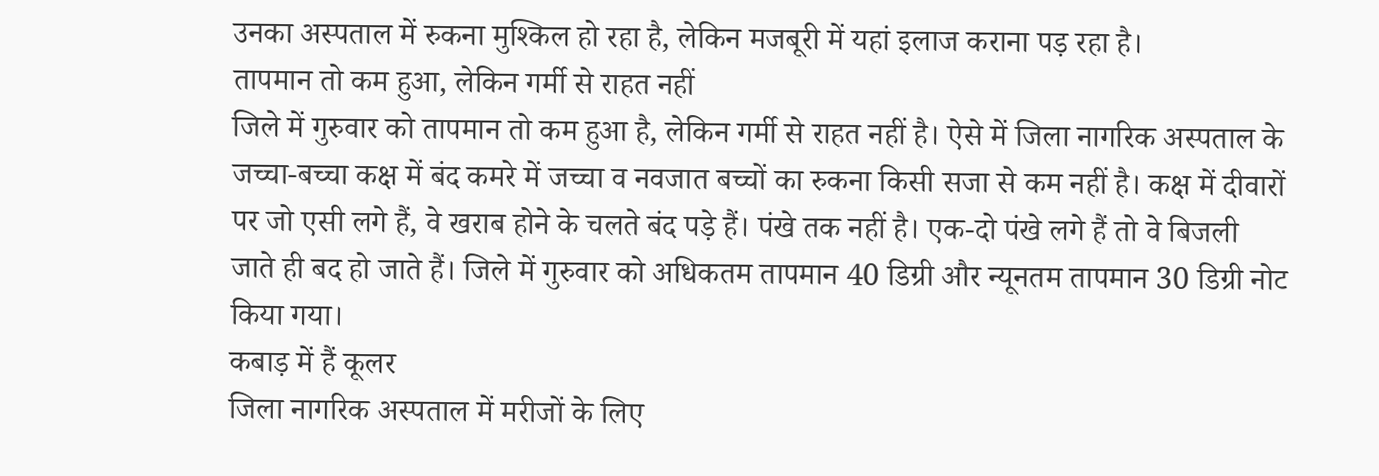उनका अस्पताल में रुकना मुश्किल हो रहा है, लेकिन मजबूरी में यहां इलाज कराना पड़ रहा है।
तापमान तो कम हुआ, लेकिन गर्मी से राहत नहीं
जिले में गुरुवार को तापमान तो कम हुआ है, लेकिन गर्मी से राहत नहीं है। ऐसे में जिला नागरिक अस्पताल के जच्चा-बच्चा कक्ष में बंद कमरे में जच्चा व नवजात बच्चों का रुकना किसी सजा से कम नहीं है। कक्ष में दीवारों पर जो एसी लगे हैं, वे खराब होने के चलते बंद पड़े हैं। पंखे तक नहीं है। एक-दो पंखे लगे हैं तो वे बिजली जाते ही बद हो जाते हैं। जिले में गुरुवार को अधिकतम तापमान 40 डिग्री और न्यूनतम तापमान 30 डिग्री नोट किया गया।
कबाड़ में हैं कूलर
जिला नागरिक अस्पताल में मरीजों के लिए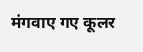मंगवाए गए कूलर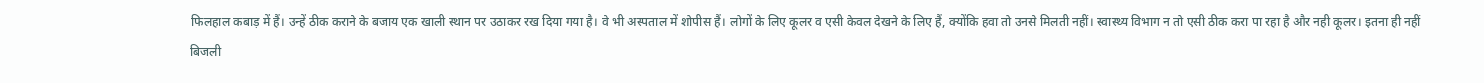फिलहाल कबाड़ में हैं। उन्हें ठीक कराने के बजाय एक खाली स्थान पर उठाकर रख दिया गया है। वे भी अस्पताल में शोपीस हैं। लोगों के लिए कूलर व एसी केवल देखने के लिए हैं, क्योंकि हवा तो उनसे मिलती नहीं। स्वास्थ्य विभाग न तो एसी ठीक करा पा रहा है और नही कूलर। इतना ही नहीं बिजली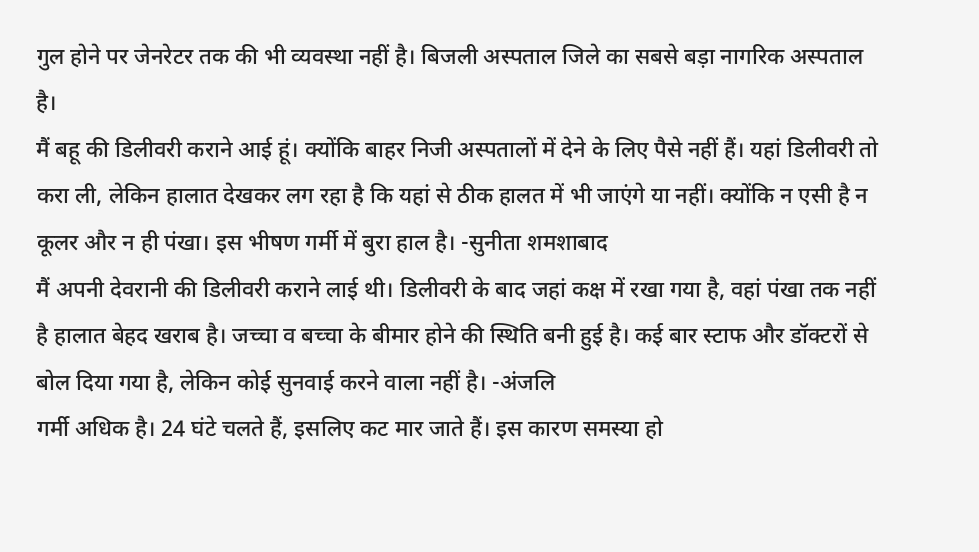गुल होने पर जेनरेटर तक की भी व्यवस्था नहीं है। बिजली अस्पताल जिले का सबसे बड़ा नागरिक अस्पताल है।
मैं बहू की डिलीवरी कराने आई हूं। क्योंकि बाहर निजी अस्पतालों में देने के लिए पैसे नहीं हैं। यहां डिलीवरी तो करा ली, लेकिन हालात देखकर लग रहा है कि यहां से ठीक हालत में भी जाएंगे या नहीं। क्योंकि न एसी है न कूलर और न ही पंखा। इस भीषण गर्मी में बुरा हाल है। -सुनीता शमशाबाद
मैं अपनी देवरानी की डिलीवरी कराने लाई थी। डिलीवरी के बाद जहां कक्ष में रखा गया है, वहां पंखा तक नहीं है हालात बेहद खराब है। जच्चा व बच्चा के बीमार होने की स्थिति बनी हुई है। कई बार स्टाफ और डॉक्टरों से बोल दिया गया है, लेकिन कोई सुनवाई करने वाला नहीं है। -अंजलि
गर्मी अधिक है। 24 घंटे चलते हैं, इसलिए कट मार जाते हैं। इस कारण समस्या हो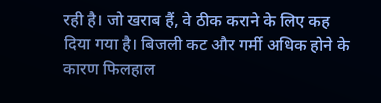रही है। जो खराब हैं, वे ठीक कराने के लिए कह दिया गया है। बिजली कट और गर्मी अधिक होने के कारण फिलहाल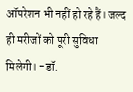ऑपरेशन भी नहीं हो रहे हैं। जल्द ही मरीजों को पूरी सुविधा मिलेगी। -डॉ.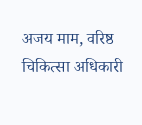अजय माम, वरिष्ठ चिकित्सा अधिकारी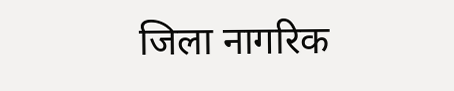जिला नागरिक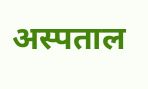अस्पताल